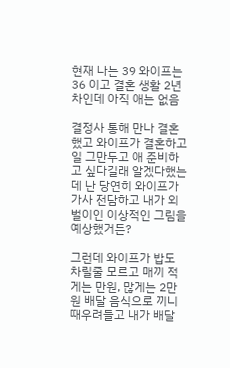현재 나는 39 와이프는 36 이고 결혼 생활 2년차인데 아직 애는 없음

결정사 통해 만나 결혼했고 와이프가 결혼하고 일 그만두고 애 준비하고 싶다길래 알겠다했는데 난 당연히 와이프가 가사 전담하고 내가 외벌이인 이상적인 그림을 예상했거든?

그런데 와이프가 밥도 차릴줄 모르고 매끼 적게는 만원, 많게는 2만원 배달 음식으로 끼니 때우려들고 내가 배달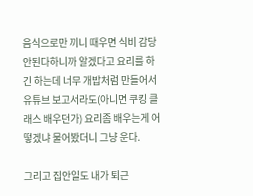음식으로만 끼니 때우면 식비 감당 안된다하니까 알겠다고 요리를 하긴 하는데 너무 개밥처럼 만들어서 유튜브 보고서라도(아니면 쿠킹 클래스 배우던가) 요리좀 배우는게 어떻겠냐 물어봤더니 그냥 운다.

그리고 집안일도 내가 퇴근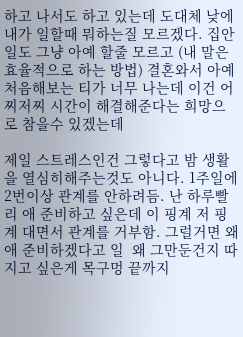하고 나서도 하고 있는데 도대체 낮에 내가 일할때 뭐하는질 모르겠다. 집안일도 그냥 아예 할줄 모르고 (내 말은 효율적으로 하는 방법) 결혼와서 아예 처음해보는 티가 너무 나는데 이건 어찌저찌 시간이 해결해준다는 희망으로 참을수 있겠는데

제일 스트레스인건 그렇다고 밤 생활을 열심히해주는것도 아니다. 1주일에 2번이상 관계를 안하려듬. 난 하루빨리 애 준비하고 싶은데 이 핑계 저 핑계 대면서 관계를 거부함. 그럴거면 왜 애 준비하겠다고 일  왜 그만둔건지 따지고 싶은게 목구멍 끝까지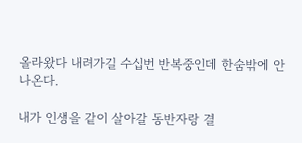올라왔다 내려가길 수십번 반복중인데 한숨밖에 안나온다.

내가 인생을 같이 살아갈 동반자랑 결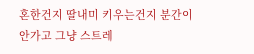혼한건지 딸내미 키우는건지 분간이 안가고 그냥 스트레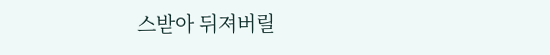스받아 뒤져버릴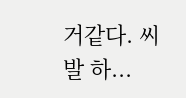거같다. 씨발 하...